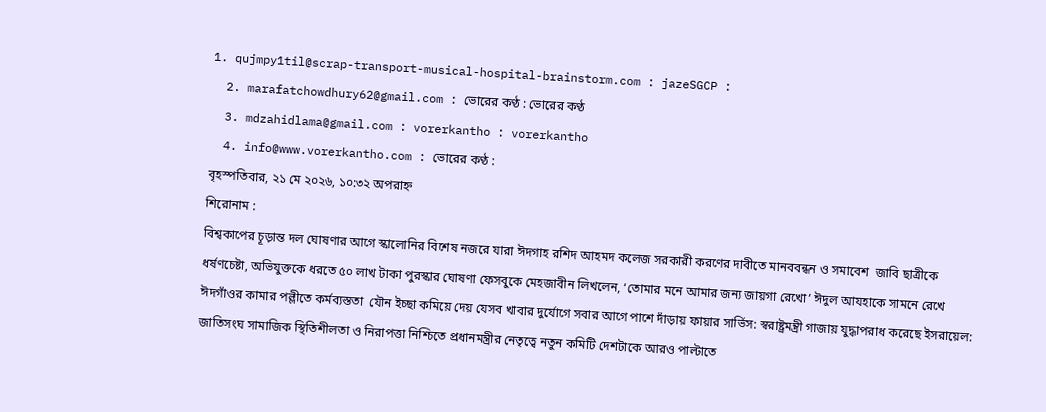1. qujmpy1til@scrap-transport-musical-hospital-brainstorm.com : jazeSGCP :
  2. marafatchowdhury62@gmail.com : ভোরের কণ্ঠ : ভোরের কণ্ঠ
  3. mdzahidlama@gmail.com : vorerkantho : vorerkantho
  4. info@www.vorerkantho.com : ভোরের কণ্ঠ :
বৃহস্পতিবার, ২১ মে ২০২৬, ১০:৩২ অপরাহ্ন
শিরোনাম :
বিশ্বকাপের চূড়ান্ত দল ঘোষণার আগে স্কালোনির বিশেষ নজরে যারা ঈদগাহ রশিদ আহমদ কলেজ সরকারী করণের দাবীতে মানববন্ধন ও সমাবেশ  জাবি ছাত্রীকে ধর্ষণচেষ্টা, অভিযুক্তকে ধরতে ৫০ লাখ টাকা পুরস্কার ঘোষণা ফেসবুকে মেহজাবীন লিখলেন, ‘তোমার মনে আমার জন্য জায়গা রেখো’ ঈদুল আযহাকে সামনে রেখে ঈদগাঁওর কামার পল্লীতে কর্মব্যস্ততা  যৌন ইচ্ছা কমিয়ে দেয় যেসব খাবার দুর্যোগে সবার আগে পাশে দাঁড়ায় ফায়ার সার্ভিস: স্বরাষ্ট্রমন্ত্রী গাজায় যুদ্ধাপরাধ করেছে ইসরায়েল: জাতিসংঘ সামাজিক স্থিতিশীলতা ও নিরাপত্তা নিশ্চিতে প্রধানমন্ত্রীর নেতৃত্বে নতুন কমিটি দেশটাকে আরও পাল্টাতে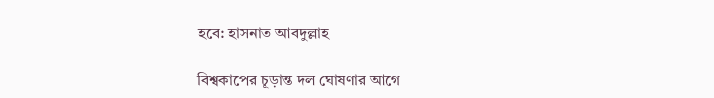হবে: হাসনাত আবদুল্লাহ

বিশ্বকাপের চূড়ান্ত দল ঘোষণার আগে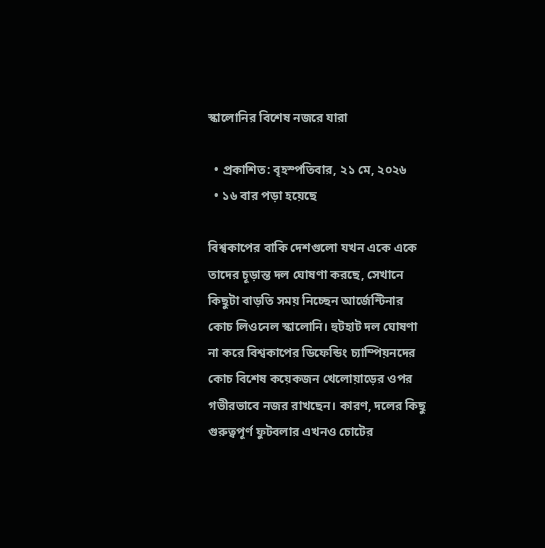স্কালোনির বিশেষ নজরে যারা

  • প্রকাশিত: বৃহস্পতিবার, ২১ মে, ২০২৬
  • ১৬ বার পড়া হয়েছে

বিশ্বকাপের বাকি দেশগুলো যখন একে একে তাদের চূড়ান্ত দল ঘোষণা করছে, সেখানে কিছুটা বাড়তি সময় নিচ্ছেন আর্জেন্টিনার কোচ লিওনেল স্কালোনি। হুটহাট দল ঘোষণা না করে বিশ্বকাপের ডিফেন্ডিং চ্যাম্পিয়নদের কোচ বিশেষ কয়েকজন খেলোয়াড়ের ওপর গভীরভাবে নজর রাখছেন। কারণ, দলের কিছু গুরুত্বপূর্ণ ফুটবলার এখনও চোটের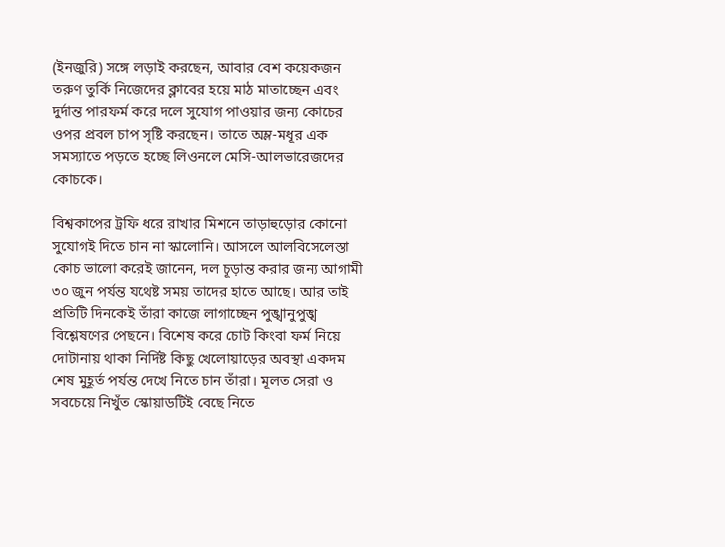(ইনজুরি) সঙ্গে লড়াই করছেন, আবার বেশ কয়েকজন তরুণ তুর্কি নিজেদের ক্লাবের হয়ে মাঠ মাতাচ্ছেন এবং দুর্দান্ত পারফর্ম করে দলে সুযোগ পাওয়ার জন্য কোচের ওপর প্রবল চাপ সৃষ্টি করছেন। তাতে অম্ল-মধূর এক সমস্যাতে পড়তে হচ্ছে লিওনলে মেসি-আলভারেজদের কোচকে।

বিশ্বকাপের ট্রফি ধরে রাখার মিশনে তাড়াহুড়োর কোনো সুযোগই দিতে চান না স্কালোনি। আসলে আলবিসেলেস্তা কোচ ভালো করেই জানেন, দল চূড়ান্ত করার জন্য আগামী ৩০ জুন পর্যন্ত যথেষ্ট সময় তাদের হাতে আছে। আর তাই প্রতিটি দিনকেই তাঁরা কাজে লাগাচ্ছেন পুঙ্খানুপুঙ্খ বিশ্লেষণের পেছনে। বিশেষ করে চোট কিংবা ফর্ম নিয়ে দোটানায় থাকা নির্দিষ্ট কিছু খেলোয়াড়ের অবস্থা একদম শেষ মুহূর্ত পর্যন্ত দেখে নিতে চান তাঁরা। মূলত সেরা ও সবচেয়ে নিখুঁত স্কোয়াডটিই বেছে নিতে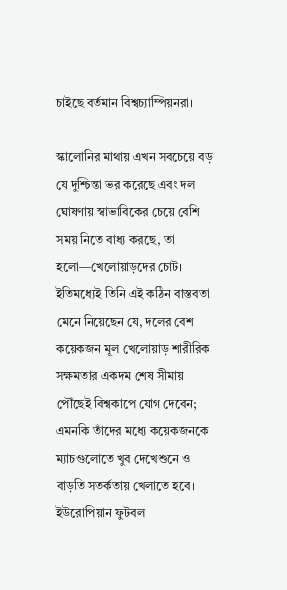চাইছে বর্তমান বিশ্বচ্যাম্পিয়নরা।

স্কালোনির মাথায় এখন সবচেয়ে বড় যে দুশ্চিন্তা ভর করেছে এবং দল ঘোষণায় স্বাভাবিকের চেয়ে বেশি সময় নিতে বাধ্য করছে, তা হলো—খেলোয়াড়দের চোট। ইতিমধ্যেই তিনি এই কঠিন বাস্তবতা মেনে নিয়েছেন যে, দলের বেশ কয়েকজন মূল খেলোয়াড় শারীরিক সক্ষমতার একদম শেষ সীমায় পৌঁছেই বিশ্বকাপে যোগ দেবেন; এমনকি তাঁদের মধ্যে কয়েকজনকে ম্যাচগুলোতে খুব দেখেশুনে ও বাড়তি সতর্কতায় খেলাতে হবে। ইউরোপিয়ান ফুটবল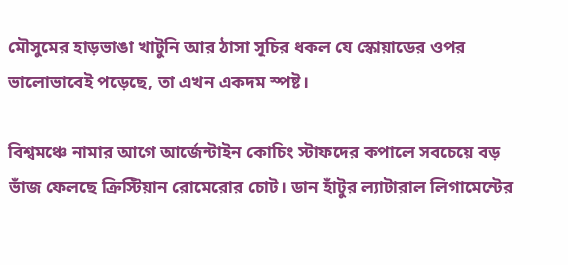মৌসুমের হাড়ভাঙা খাটুনি আর ঠাসা সূচির ধকল যে স্কোয়াডের ওপর ভালোভাবেই পড়েছে, তা এখন একদম স্পষ্ট।

বিশ্বমঞ্চে নামার আগে আর্জেন্টাইন কোচিং স্টাফদের কপালে সবচেয়ে বড় ভাঁজ ফেলছে ক্রিস্টিয়ান রোমেরোর চোট। ডান হাঁটুর ল্যাটারাল লিগামেন্টের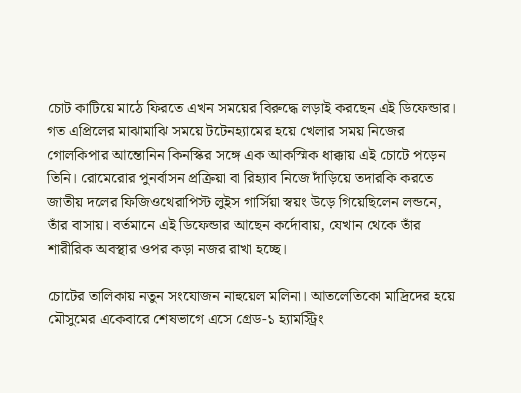চোট কাটিয়ে মাঠে ফিরতে এখন সময়ের বিরুদ্ধে লড়াই করছেন এই ডিফেন্ডার। গত এপ্রিলের মাঝামাঝি সময়ে টটেনহ্যামের হয়ে খেলার সময় নিজের গোলকিপার আন্তোনিন কিনস্কির সঙ্গে এক আকস্মিক ধাক্কায় এই চোটে পড়েন তিনি। রোমেরোর পুনর্বাসন প্রক্রিয়া বা রিহ্যাব নিজে দাঁড়িয়ে তদারকি করতে জাতীয় দলের ফিজিওথেরাপিস্ট লুইস গার্সিয়া স্বয়ং উড়ে গিয়েছিলেন লন্ডনে, তাঁর বাসায়। বর্তমানে এই ডিফেন্ডার আছেন কর্দোবায়, যেখান থেকে তাঁর শারীরিক অবস্থার ওপর কড়া নজর রাখা হচ্ছে।

চোটের তালিকায় নতুন সংযোজন নাহুয়েল মলিনা। আতলেতিকো মাদ্রিদের হয়ে মৌসুমের একেবারে শেষভাগে এসে গ্রেড-১ হ্যামস্ট্রিং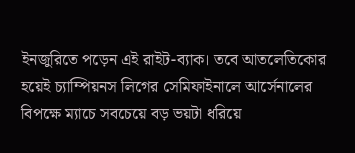ইনজুরিতে পড়েন এই রাইট-ব্যাক। তবে আতলেতিকোর হয়েই চ্যাম্পিয়নস লিগের সেমিফাইনালে আর্সেনালের বিপক্ষে ম্যাচে সবচেয়ে বড় ভয়টা ধরিয়ে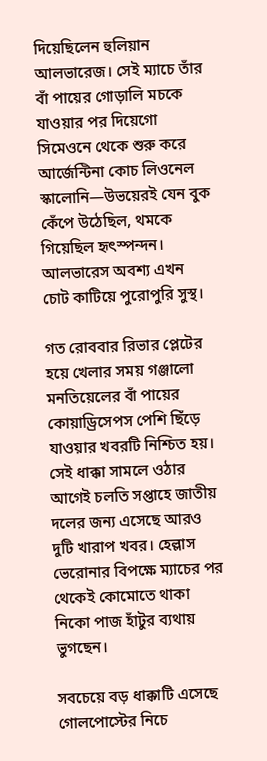দিয়েছিলেন হুলিয়ান আলভারেজ। সেই ম্যাচে তাঁর বাঁ পায়ের গোড়ালি মচকে যাওয়ার পর দিয়েগো সিমেওনে থেকে শুরু করে আর্জেন্টিনা কোচ লিওনেল স্কালোনি—উভয়েরই যেন বুক কেঁপে উঠেছিল, থমকে গিয়েছিল হৃৎস্পন্দন। আলভারেস অবশ্য এখন চোট কাটিয়ে পুরোপুরি সুস্থ।

গত রোববার রিভার প্লেটের হয়ে খেলার সময় গঞ্জালো মনতিয়েলের বাঁ পায়ের কোয়াড্রিসেপস পেশি ছিঁড়ে যাওয়ার খবরটি নিশ্চিত হয়। সেই ধাক্কা সামলে ওঠার আগেই চলতি সপ্তাহে জাতীয় দলের জন্য এসেছে আরও দুটি খারাপ খবর। হেল্লাস ভেরোনার বিপক্ষে ম্যাচের পর থেকেই কোমোতে থাকা নিকো পাজ হাঁটুর ব্যথায় ভুগছেন।

সবচেয়ে বড় ধাক্কাটি এসেছে গোলপোস্টের নিচে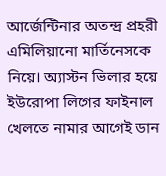আর্জেন্টিনার অতন্দ্র প্রহরী এমিলিয়ানো মার্তিনেসকে নিয়ে। অ্যাস্টন ভিলার হয়ে ইউরোপা লিগের ফাইনাল খেলতে নামার আগেই ডান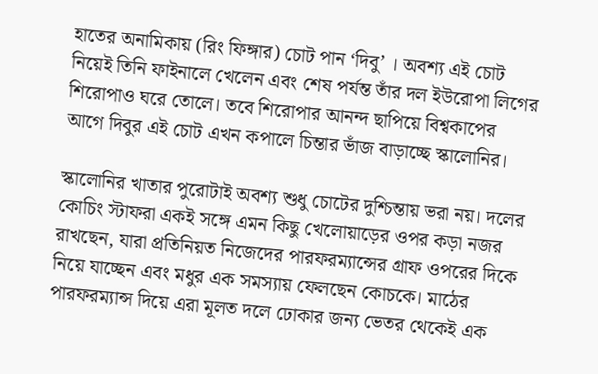হাতের অনামিকায় (রিং ফিঙ্গার) চোট পান ‘দিবু’ । অবশ্য এই চোট নিয়েই তিনি ফাইনালে খেলেন এবং শেষ পর্যন্ত তাঁর দল ইউরোপা লিগের শিরোপাও ঘরে তোলে। তবে শিরোপার আনন্দ ছাপিয়ে বিশ্বকাপের আগে দিবুর এই চোট এখন কপালে চিন্তার ভাঁজ বাড়াচ্ছে স্কালোনির।

স্কালোনির খাতার পুরোটাই অবশ্য শুধু চোটের দুশ্চিন্তায় ভরা নয়। দলের কোচিং স্টাফরা একই সঙ্গে এমন কিছু খেলোয়াড়ের ওপর কড়া নজর রাখছেন, যারা প্রতিনিয়ত নিজেদের পারফরম্যান্সের গ্রাফ ওপরের দিকে নিয়ে যাচ্ছেন এবং মধুর এক সমস্যায় ফেলছেন কোচকে। মাঠের পারফরম্যান্স দিয়ে এরা মূলত দলে ঢোকার জন্য ভেতর থেকেই এক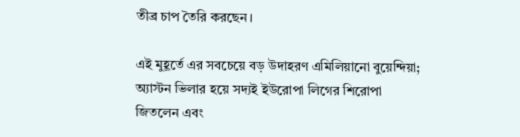তীব্র চাপ তৈরি করছেন।

এই মুহূর্তে এর সবচেয়ে বড় উদাহরণ এমিলিয়ানো বুয়েন্দিয়া; অ্যাস্টন ভিলার হয়ে সদ্যই ইউরোপা লিগের শিরোপা জিতলেন এবং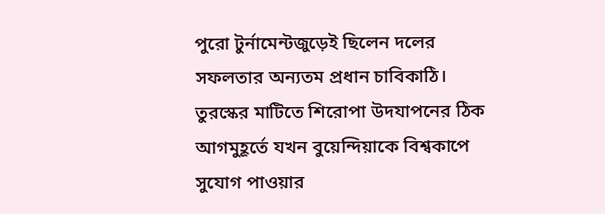পুরো টুর্নামেন্টজুড়েই ছিলেন দলের সফলতার অন্যতম প্রধান চাবিকাঠি। তুরস্কের মাটিতে শিরোপা উদযাপনের ঠিক আগমুহূর্তে যখন বুয়েন্দিয়াকে বিশ্বকাপে সুযোগ পাওয়ার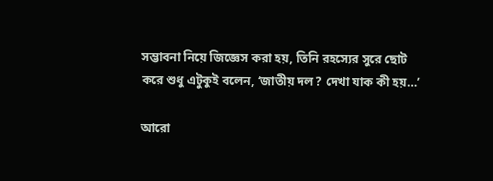সম্ভাবনা নিয়ে জিজ্ঞেস করা হয়, তিনি রহস্যের সুরে ছোট করে শুধু এটুকুই বলেন, ‘জাতীয় দল? দেখা যাক কী হয়…’

আরো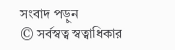সংবাদ পড়ুন
© সর্বস্বত্ব স্বত্বাধিকার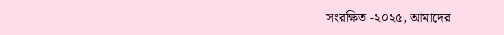সংরক্ষিত -২০২৫, আমাদের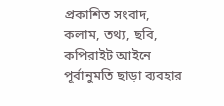প্রকাশিত সংবাদ, কলাম, তথ্য, ছবি, কপিরাইট আইনে পূর্বানুমতি ছাড়া ব্যবহার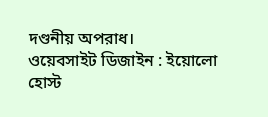দণ্ডনীয় অপরাধ।
ওয়েবসাইট ডিজাইন : ইয়োলো হোস্ট